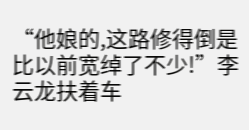“他娘的,这路修得倒是比以前宽绰了不少!”李云龙扶着车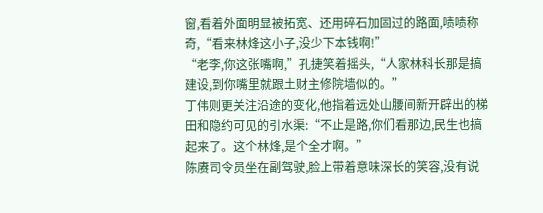窗,看着外面明显被拓宽、还用碎石加固过的路面,啧啧称奇,“看来林烽这小子,没少下本钱啊!”
“老李,你这张嘴啊,”孔捷笑着摇头,“人家林科长那是搞建设,到你嘴里就跟土财主修院墙似的。”
丁伟则更关注沿途的变化,他指着远处山腰间新开辟出的梯田和隐约可见的引水渠:“不止是路,你们看那边,民生也搞起来了。这个林烽,是个全才啊。”
陈赓司令员坐在副驾驶,脸上带着意味深长的笑容,没有说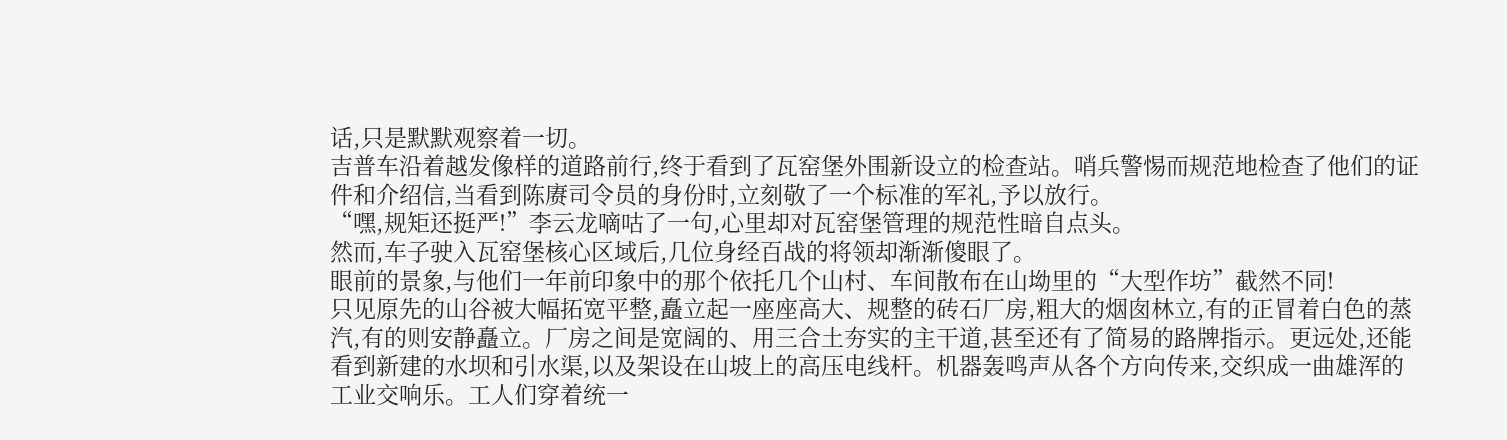话,只是默默观察着一切。
吉普车沿着越发像样的道路前行,终于看到了瓦窑堡外围新设立的检查站。哨兵警惕而规范地检查了他们的证件和介绍信,当看到陈赓司令员的身份时,立刻敬了一个标准的军礼,予以放行。
“嘿,规矩还挺严!”李云龙嘀咕了一句,心里却对瓦窑堡管理的规范性暗自点头。
然而,车子驶入瓦窑堡核心区域后,几位身经百战的将领却渐渐傻眼了。
眼前的景象,与他们一年前印象中的那个依托几个山村、车间散布在山坳里的“大型作坊”截然不同!
只见原先的山谷被大幅拓宽平整,矗立起一座座高大、规整的砖石厂房,粗大的烟囱林立,有的正冒着白色的蒸汽,有的则安静矗立。厂房之间是宽阔的、用三合土夯实的主干道,甚至还有了简易的路牌指示。更远处,还能看到新建的水坝和引水渠,以及架设在山坡上的高压电线杆。机器轰鸣声从各个方向传来,交织成一曲雄浑的工业交响乐。工人们穿着统一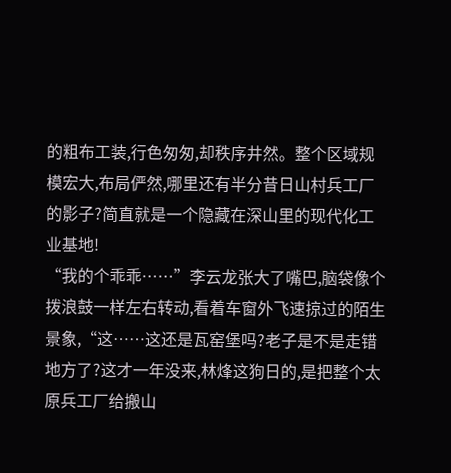的粗布工装,行色匆匆,却秩序井然。整个区域规模宏大,布局俨然,哪里还有半分昔日山村兵工厂的影子?简直就是一个隐藏在深山里的现代化工业基地!
“我的个乖乖……”李云龙张大了嘴巴,脑袋像个拨浪鼓一样左右转动,看着车窗外飞速掠过的陌生景象,“这……这还是瓦窑堡吗?老子是不是走错地方了?这才一年没来,林烽这狗日的,是把整个太原兵工厂给搬山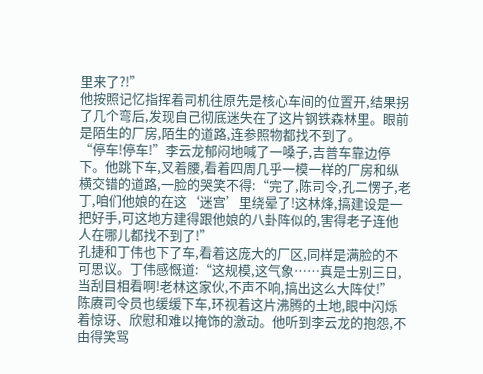里来了?!”
他按照记忆指挥着司机往原先是核心车间的位置开,结果拐了几个弯后,发现自己彻底迷失在了这片钢铁森林里。眼前是陌生的厂房,陌生的道路,连参照物都找不到了。
“停车!停车!”李云龙郁闷地喊了一嗓子,吉普车靠边停下。他跳下车,叉着腰,看着四周几乎一模一样的厂房和纵横交错的道路,一脸的哭笑不得:“完了,陈司令,孔二愣子,老丁,咱们他娘的在这‘迷宫’里绕晕了!这林烽,搞建设是一把好手,可这地方建得跟他娘的八卦阵似的,害得老子连他人在哪儿都找不到了!”
孔捷和丁伟也下了车,看着这庞大的厂区,同样是满脸的不可思议。丁伟感慨道:“这规模,这气象……真是士别三日,当刮目相看啊!老林这家伙,不声不响,搞出这么大阵仗!”
陈赓司令员也缓缓下车,环视着这片沸腾的土地,眼中闪烁着惊讶、欣慰和难以掩饰的激动。他听到李云龙的抱怨,不由得笑骂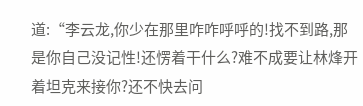道:“李云龙,你少在那里咋咋呼呼的!找不到路,那是你自己没记性!还愣着干什么?难不成要让林烽开着坦克来接你?还不快去问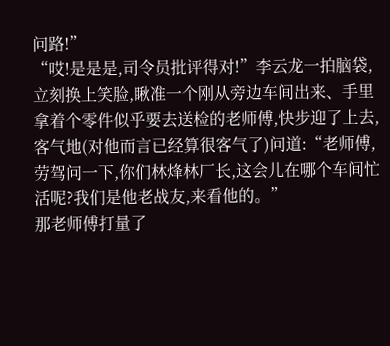问路!”
“哎!是是是,司令员批评得对!”李云龙一拍脑袋,立刻换上笑脸,瞅准一个刚从旁边车间出来、手里拿着个零件似乎要去送检的老师傅,快步迎了上去,客气地(对他而言已经算很客气了)问道:“老师傅,劳驾问一下,你们林烽林厂长,这会儿在哪个车间忙活呢?我们是他老战友,来看他的。”
那老师傅打量了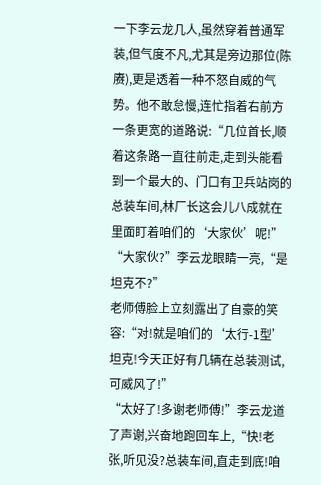一下李云龙几人,虽然穿着普通军装,但气度不凡,尤其是旁边那位(陈赓),更是透着一种不怒自威的气势。他不敢怠慢,连忙指着右前方一条更宽的道路说:“几位首长,顺着这条路一直往前走,走到头能看到一个最大的、门口有卫兵站岗的总装车间,林厂长这会儿八成就在里面盯着咱们的‘大家伙’呢!”
“大家伙?”李云龙眼睛一亮,“是坦克不?”
老师傅脸上立刻露出了自豪的笑容:“对!就是咱们的‘太行-1型’坦克!今天正好有几辆在总装测试,可威风了!”
“太好了!多谢老师傅!”李云龙道了声谢,兴奋地跑回车上,“快!老张,听见没?总装车间,直走到底!咱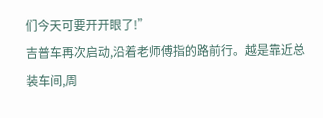们今天可要开开眼了!”
吉普车再次启动,沿着老师傅指的路前行。越是靠近总装车间,周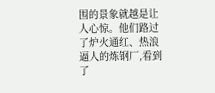围的景象就越是让人心惊。他们路过了炉火通红、热浪逼人的炼钢厂,看到了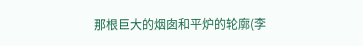那根巨大的烟囱和平炉的轮廓(李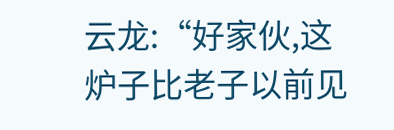云龙:“好家伙,这炉子比老子以前见